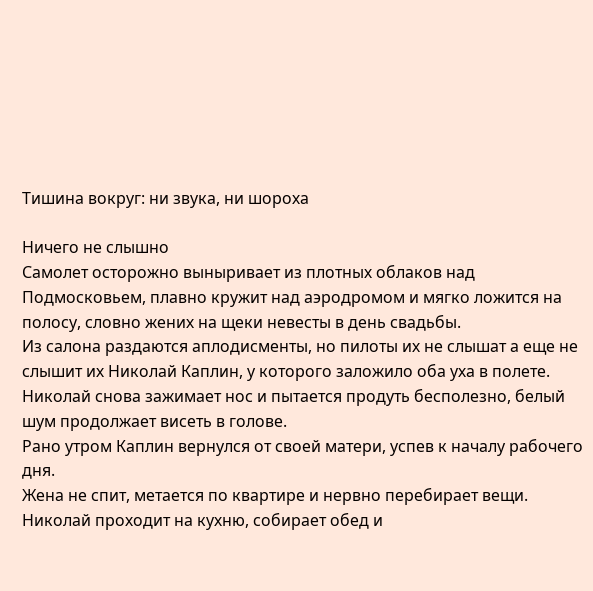Тишина вокруг: ни звука, ни шороха

Ничего не слышно
Самолет осторожно выныривает из плотных облаков над Подмосковьем, плавно кружит над аэродромом и мягко ложится на полосу, словно жених на щеки невесты в день свадьбы.
Из салона раздаются аплодисменты, но пилоты их не слышат а еще не слышит их Николай Каплин, у которого заложило оба уха в полете.
Николай снова зажимает нос и пытается продуть бесполезно, белый шум продолжает висеть в голове.
Рано утром Каплин вернулся от своей матери, успев к началу рабочего дня.
Жена не спит, метается по квартире и нервно перебирает вещи.
Николай проходит на кухню, собирает обед и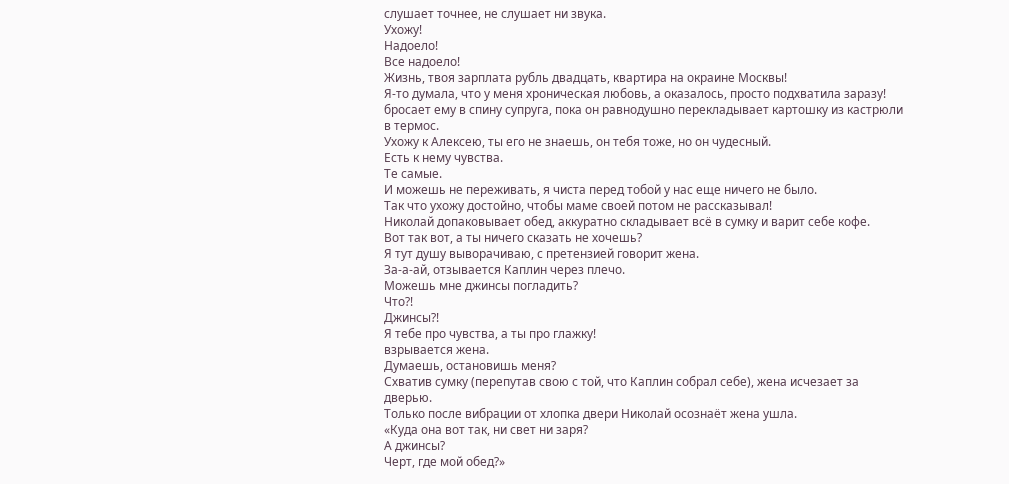слушает точнее, не слушает ни звука.
Ухожу!
Надоело!
Все надоело!
Жизнь, твоя зарплата рубль двадцать, квартира на окраине Москвы!
Я-то думала, что у меня хроническая любовь, а оказалось, просто подхватила заразу!
бросает ему в спину супруга, пока он равнодушно перекладывает картошку из кастрюли в термос.
Ухожу к Алексею, ты его не знаешь, он тебя тоже, но он чудесный.
Есть к нему чувства.
Те самые.
И можешь не переживать, я чиста перед тобой у нас еще ничего не было.
Так что ухожу достойно, чтобы маме своей потом не рассказывал!
Николай допаковывает обед, аккуратно складывает всё в сумку и варит себе кофе.
Вот так вот, а ты ничего сказать не хочешь?
Я тут душу выворачиваю, с претензией говорит жена.
За-а-ай, отзывается Каплин через плечо.
Можешь мне джинсы погладить?
Что?!
Джинсы?!
Я тебе про чувства, а ты про глажку!
взрывается жена.
Думаешь, остановишь меня?
Схватив сумку (перепутав свою с той, что Каплин собрал себе), жена исчезает за дверью.
Только после вибрации от хлопка двери Николай осознаёт жена ушла.
«Куда она вот так, ни свет ни заря?
А джинсы?
Черт, где мой обед?»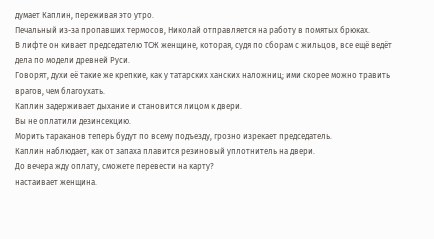думает Каплин, переживая это утро.
Печальный из-за пропавших термосов, Николай отправляется на работу в помятых брюках.
В лифте он кивает председателю ТСЖ женщине, которая, судя по сборам с жильцов, все ещё ведёт дела по модели древней Руси.
Говорят, духи её такие же крепкие, как у татарских ханских наложниц; ими скорее можно травить врагов, чем благоухать.
Каплин задерживает дыхание и становится лицом к двери.
Вы не оплатили дезинсекцию.
Морить тараканов теперь будут по всему подъезду, грозно изрекает председатель.
Каплин наблюдает, как от запаха плавится резиновый уплотнитель на двери.
До вечера жду оплату, сможете перевести на карту?
настаивает женщина.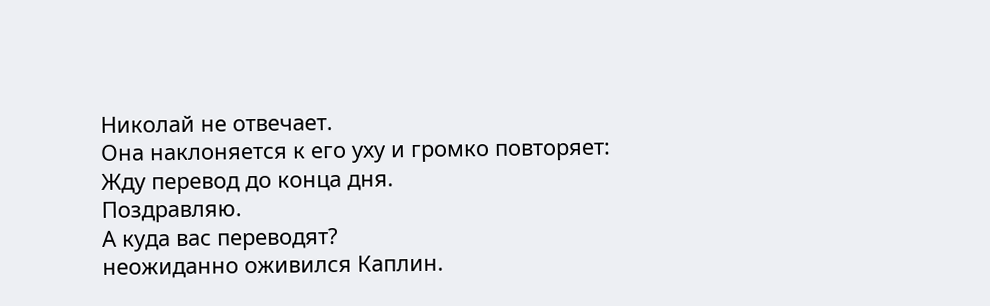Николай не отвечает.
Она наклоняется к его уху и громко повторяет:
Жду перевод до конца дня.
Поздравляю.
А куда вас переводят?
неожиданно оживился Каплин.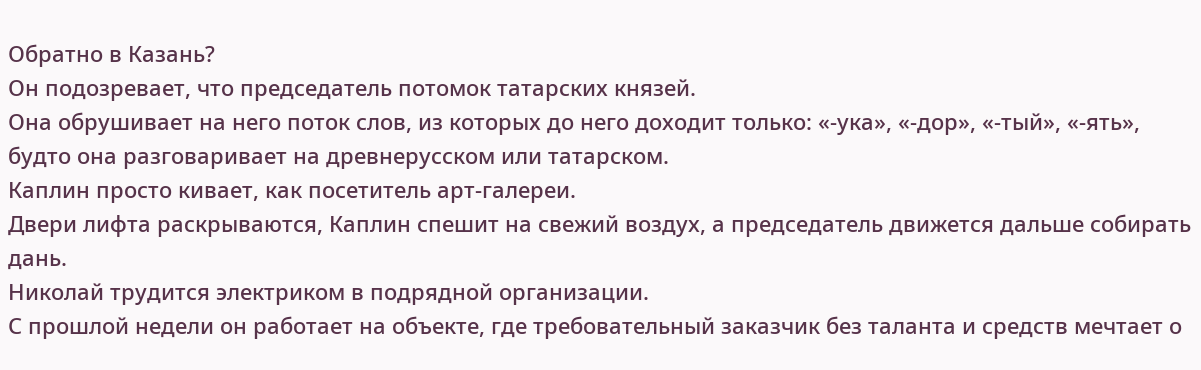Обратно в Казань?
Он подозревает, что председатель потомок татарских князей.
Она обрушивает на него поток слов, из которых до него доходит только: «-ука», «-дор», «-тый», «-ять», будто она разговаривает на древнерусском или татарском.
Каплин просто кивает, как посетитель арт-галереи.
Двери лифта раскрываются, Каплин спешит на свежий воздух, а председатель движется дальше собирать дань.
Николай трудится электриком в подрядной организации.
С прошлой недели он работает на объекте, где требовательный заказчик без таланта и средств мечтает о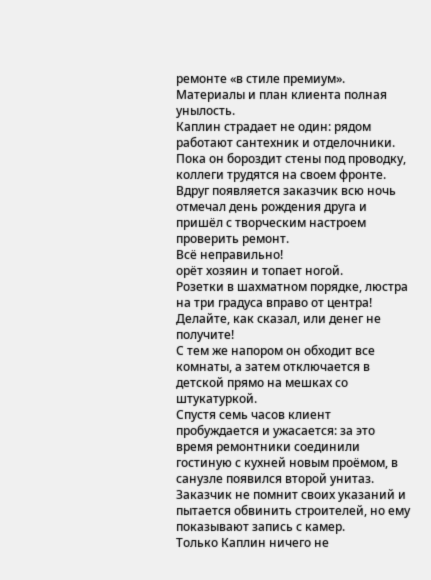ремонте «в стиле премиум».
Материалы и план клиента полная унылость.
Каплин страдает не один: рядом работают сантехник и отделочники.
Пока он бороздит стены под проводку, коллеги трудятся на своем фронте.
Вдруг появляется заказчик всю ночь отмечал день рождения друга и пришёл с творческим настроем проверить ремонт.
Всё неправильно!
орёт хозяин и топает ногой.
Розетки в шахматном порядке, люстра на три градуса вправо от центра!
Делайте, как сказал, или денег не получите!
С тем же напором он обходит все комнаты, а затем отключается в детской прямо на мешках со штукатуркой.
Спустя семь часов клиент пробуждается и ужасается: за это время ремонтники соединили гостиную с кухней новым проёмом, в санузле появился второй унитаз.
Заказчик не помнит своих указаний и пытается обвинить строителей, но ему показывают запись с камер.
Только Каплин ничего не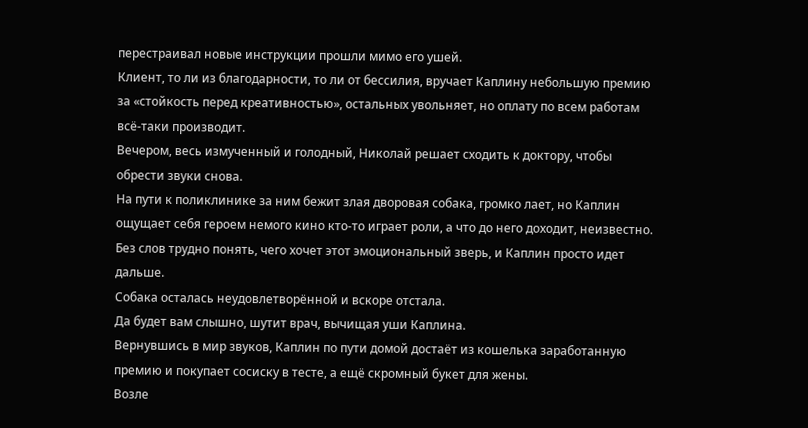перестраивал новые инструкции прошли мимо его ушей.
Клиент, то ли из благодарности, то ли от бессилия, вручает Каплину небольшую премию за «стойкость перед креативностью», остальных увольняет, но оплату по всем работам всё-таки производит.
Вечером, весь измученный и голодный, Николай решает сходить к доктору, чтобы обрести звуки снова.
На пути к поликлинике за ним бежит злая дворовая собака, громко лает, но Каплин ощущает себя героем немого кино кто-то играет роли, а что до него доходит, неизвестно.
Без слов трудно понять, чего хочет этот эмоциональный зверь, и Каплин просто идет дальше.
Собака осталась неудовлетворённой и вскоре отстала.
Да будет вам слышно, шутит врач, вычищая уши Каплина.
Вернувшись в мир звуков, Каплин по пути домой достаёт из кошелька заработанную премию и покупает сосиску в тесте, а ещё скромный букет для жены.
Возле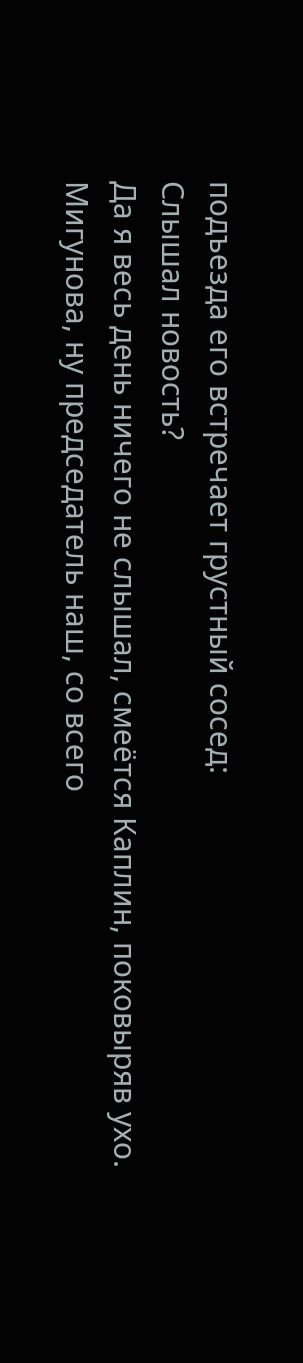подъезда его встречает грустный сосед:
Слышал новость?
Да я весь день ничего не слышал, смеётся Каплин, поковыряв ухо.
Мигунова, ну председатель наш, со всего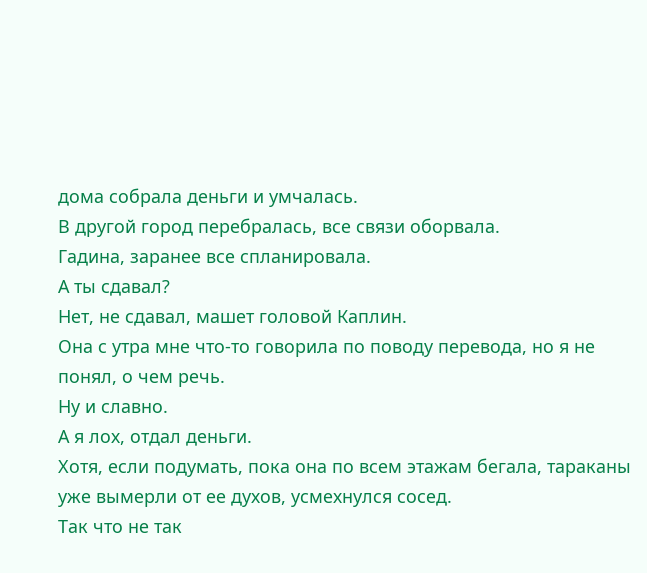дома собрала деньги и умчалась.
В другой город перебралась, все связи оборвала.
Гадина, заранее все спланировала.
А ты сдавал?
Нет, не сдавал, машет головой Каплин.
Она с утра мне что-то говорила по поводу перевода, но я не понял, о чем речь.
Ну и славно.
А я лох, отдал деньги.
Хотя, если подумать, пока она по всем этажам бегала, тараканы уже вымерли от ее духов, усмехнулся сосед.
Так что не так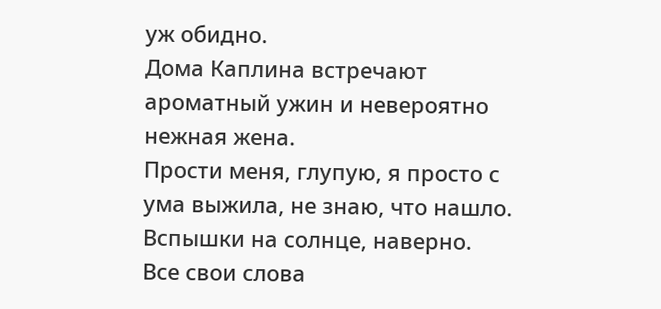уж обидно.
Дома Каплина встречают ароматный ужин и невероятно нежная жена.
Прости меня, глупую, я просто с ума выжила, не знаю, что нашло.
Вспышки на солнце, наверно.
Все свои слова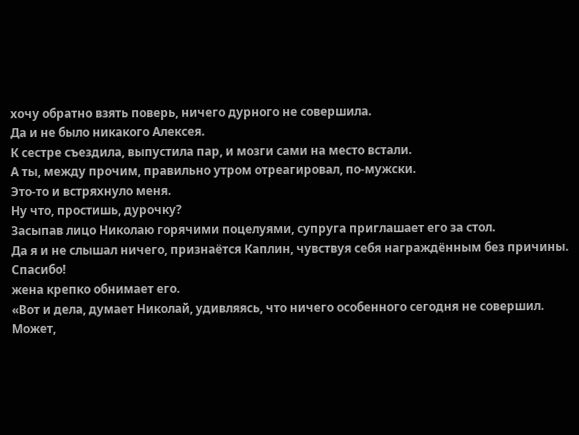хочу обратно взять поверь, ничего дурного не совершила.
Да и не было никакого Алексея.
К сестре съездила, выпустила пар, и мозги сами на место встали.
А ты, между прочим, правильно утром отреагировал, по-мужски.
Это-то и встряхнуло меня.
Ну что, простишь, дурочку?
Засыпав лицо Николаю горячими поцелуями, супруга приглашает его за стол.
Да я и не слышал ничего, признаётся Каплин, чувствуя себя награждённым без причины.
Спасибо!
жена крепко обнимает его.
«Вот и дела, думает Николай, удивляясь, что ничего особенного сегодня не совершил.
Может,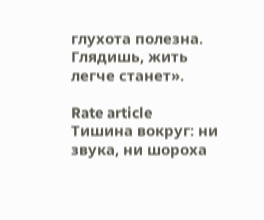глухота полезна.
Глядишь, жить легче станет».

Rate article
Тишина вокруг: ни звука, ни шороха